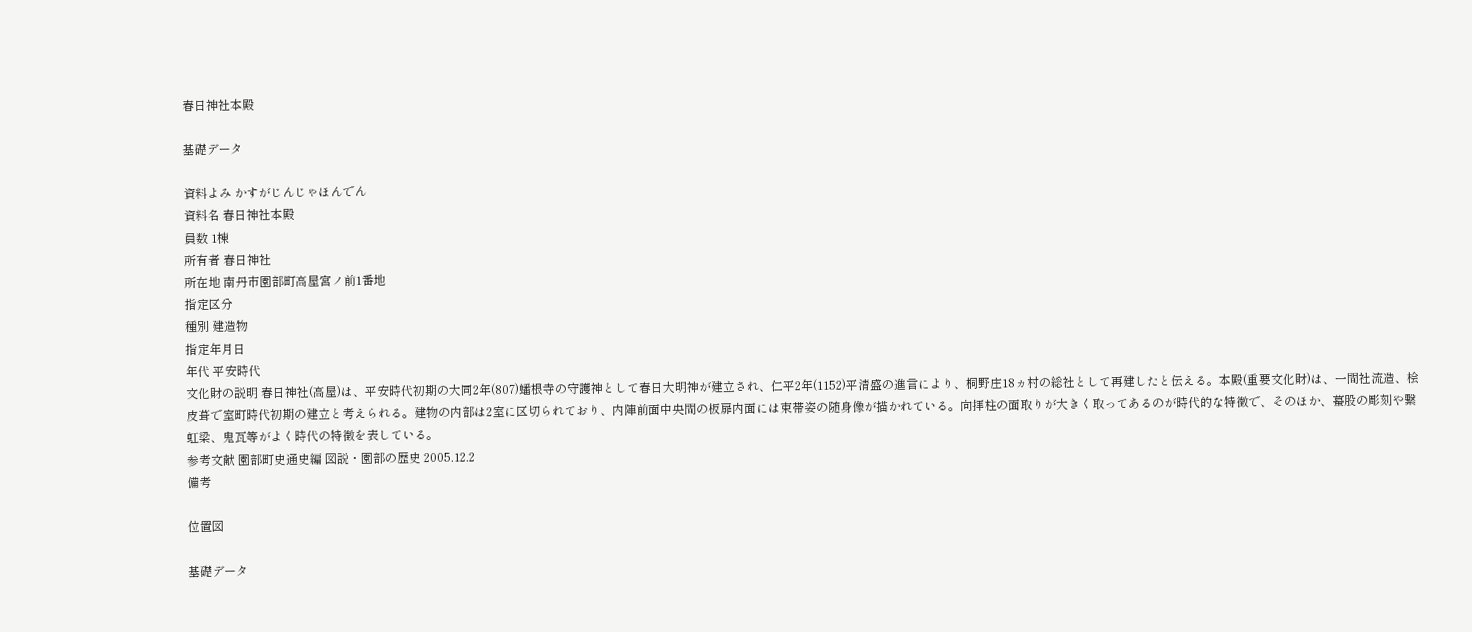春日神社本殿

基礎データ

資料よみ かすがじんじゃほんでん
資料名 春日神社本殿
員数 1棟
所有者 春日神社
所在地 南丹市園部町高屋宮ノ前1番地
指定区分
種別 建造物
指定年月日
年代 平安時代
文化財の説明 春日神社(高屋)は、平安時代初期の大同2年(807)蟠根寺の守護神として春日大明神が建立され、仁平2年(1152)平清盛の進言により、桐野庄18ヵ村の総社として再建したと伝える。本殿(重要文化財)は、一間社流造、桧皮葺で室町時代初期の建立と考えられる。建物の内部は2室に区切られており、内陣前面中央間の板扉内面には束帯姿の随身像が描かれている。向拝柱の面取りが大きく取ってあるのが時代的な特徴で、そのほか、蟇股の彫刻や繋虹梁、鬼瓦等がよく時代の特徴を表している。
参考文献 園部町史通史編 図説・園部の歴史 2005.12.2
備考

位置図

基礎データ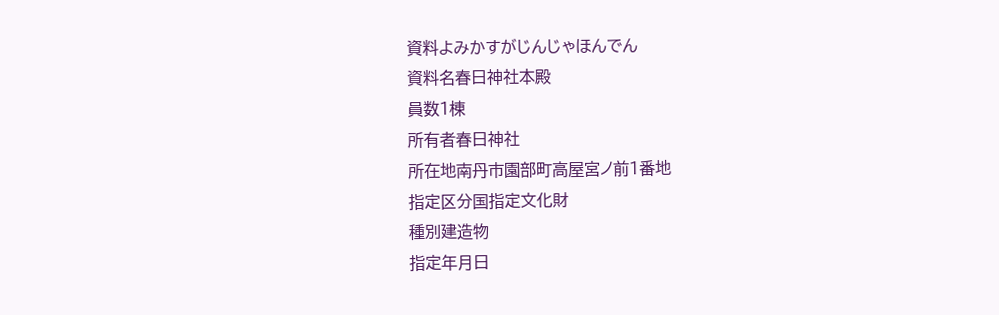資料よみかすがじんじゃほんでん
資料名春日神社本殿
員数1棟
所有者春日神社
所在地南丹市園部町高屋宮ノ前1番地
指定区分国指定文化財
種別建造物
指定年月日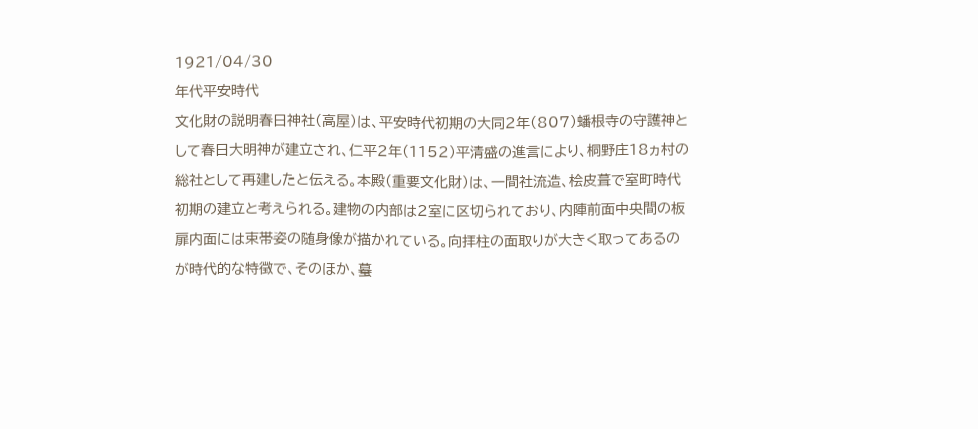1921/04/30
年代平安時代
文化財の説明春日神社(高屋)は、平安時代初期の大同2年(807)蟠根寺の守護神として春日大明神が建立され、仁平2年(1152)平清盛の進言により、桐野庄18ヵ村の総社として再建したと伝える。本殿(重要文化財)は、一間社流造、桧皮葺で室町時代初期の建立と考えられる。建物の内部は2室に区切られており、内陣前面中央間の板扉内面には束帯姿の随身像が描かれている。向拝柱の面取りが大きく取ってあるのが時代的な特徴で、そのほか、蟇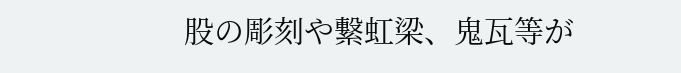股の彫刻や繋虹梁、鬼瓦等が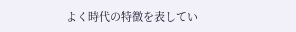よく時代の特徴を表してい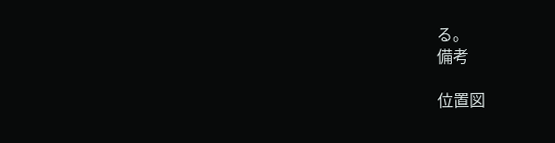る。
備考

位置図